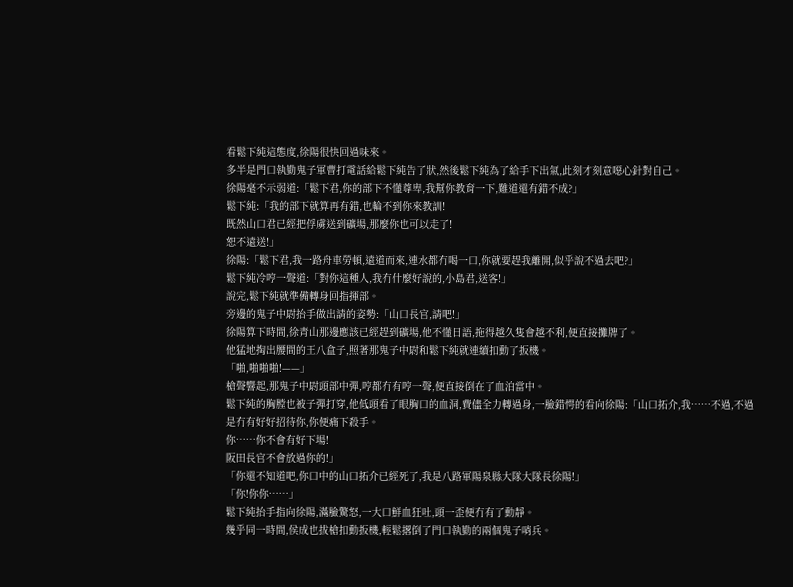看鬆下純這態度,徐陽很快回過味來。
多半是門口執勤鬼子軍曹打電話給鬆下純告了狀,然後鬆下純為了給手下出氣,此刻才刻意噁心針對自己。
徐陽毫不示弱道:「鬆下君,你的部下不懂尊卑,我幫你教育一下,難道還有錯不成?」
鬆下純:「我的部下就算再有錯,也輪不到你來教訓!
既然山口君已經把俘虜送到礦場,那麼你也可以走了!
恕不遠送!」
徐陽:「鬆下君,我一路舟車勞頓,遠道而來,連水都冇喝一口,你就要趕我離開,似乎說不過去吧?」
鬆下純冷哼一聲道:「對你這種人,我冇什麼好說的,小島君,送客!」
說完,鬆下純就準備轉身回指揮部。
旁邊的鬼子中尉抬手做出請的姿勢:「山口長官,請吧!」
徐陽算下時間,徐青山那邊應該已經趕到礦場,他不懂日語,拖得越久隻會越不利,便直接攤牌了。
他猛地掏出腰間的王八盒子,照著那鬼子中尉和鬆下純就連續扣動了扳機。
「啪,啪啪啪!——」
槍聲響起,那鬼子中尉頭部中彈,哼都冇有哼一聲,便直接倒在了血泊當中。
鬆下純的胸膛也被子彈打穿,他低頭看了眼胸口的血洞,費儘全力轉過身,一臉錯愕的看向徐陽:「山口拓介,我……不過,不過是冇有好好招待你,你便痛下殺手。
你……你不會有好下場!
阪田長官不會放過你的!」
「你還不知道吧,你口中的山口拓介已經死了,我是八路軍陽泉縣大隊大隊長徐陽!」
「你!你你……」
鬆下純抬手指向徐陽,滿臉驚怒,一大口鮮血狂吐,頭一歪便冇有了動靜。
幾乎同一時間,侯成也拔槍扣動扳機,輕鬆撂倒了門口執勤的兩個鬼子哨兵。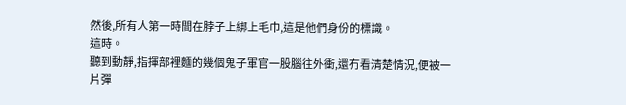然後,所有人第一時間在脖子上綁上毛巾,這是他們身份的標識。
這時。
聽到動靜,指揮部裡麵的幾個鬼子軍官一股腦往外衝,還冇看清楚情況,便被一片彈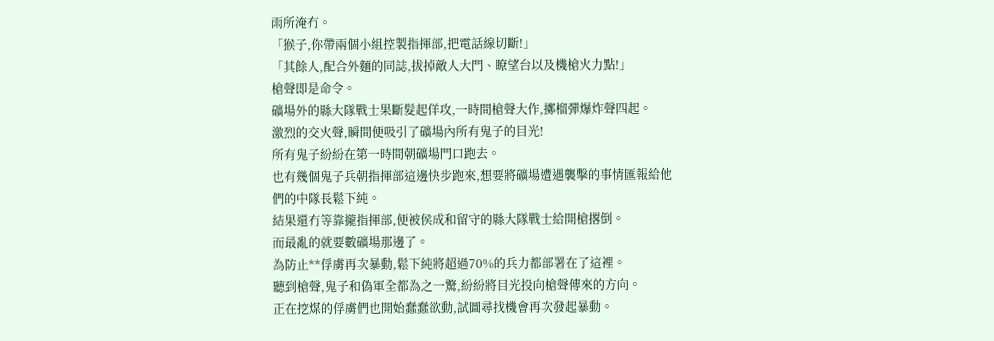雨所淹冇。
「猴子,你帶兩個小組控製指揮部,把電話線切斷!」
「其餘人,配合外麵的同誌,拔掉敵人大門、瞭望台以及機槍火力點!」
槍聲即是命令。
礦場外的縣大隊戰士果斷髮起佯攻,一時間槍聲大作,擲榴彈爆炸聲四起。
激烈的交火聲,瞬間便吸引了礦場內所有鬼子的目光!
所有鬼子紛紛在第一時間朝礦場門口跑去。
也有幾個鬼子兵朝指揮部這邊快步跑來,想要將礦場遭遇襲擊的事情匯報給他們的中隊長鬆下純。
結果還冇等靠攏指揮部,便被侯成和留守的縣大隊戰士給開槍撂倒。
而最亂的就要數礦場那邊了。
為防止**俘虜再次暴動,鬆下純將超過70%的兵力都部署在了這裡。
聽到槍聲,鬼子和偽軍全都為之一驚,紛紛將目光投向槍聲傳來的方向。
正在挖煤的俘虜們也開始蠢蠢欲動,試圖尋找機會再次發起暴動。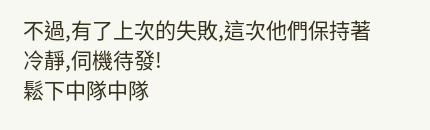不過,有了上次的失敗,這次他們保持著冷靜,伺機待發!
鬆下中隊中隊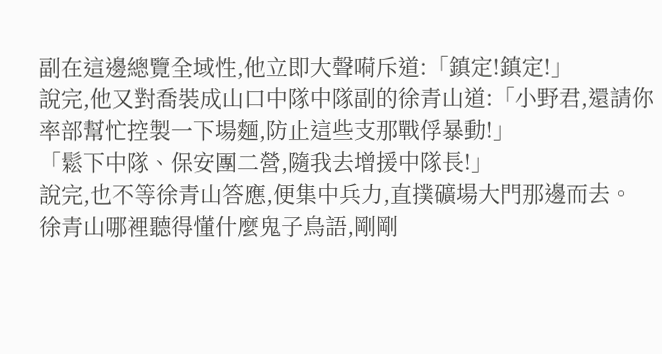副在這邊總覽全域性,他立即大聲嗬斥道:「鎮定!鎮定!」
說完,他又對喬裝成山口中隊中隊副的徐青山道:「小野君,還請你率部幫忙控製一下場麵,防止這些支那戰俘暴動!」
「鬆下中隊、保安團二營,隨我去增援中隊長!」
說完,也不等徐青山答應,便集中兵力,直撲礦場大門那邊而去。
徐青山哪裡聽得懂什麼鬼子鳥語,剛剛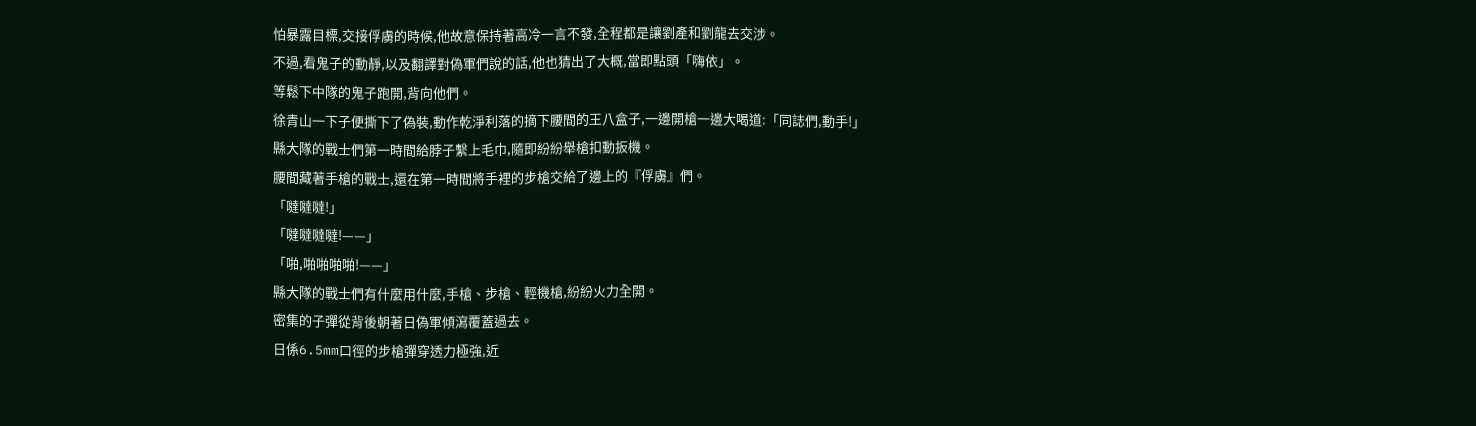怕暴露目標,交接俘虜的時候,他故意保持著高冷一言不發,全程都是讓劉產和劉龍去交涉。
不過,看鬼子的動靜,以及翻譯對偽軍們說的話,他也猜出了大概,當即點頭「嗨依」。
等鬆下中隊的鬼子跑開,背向他們。
徐青山一下子便撕下了偽裝,動作乾淨利落的摘下腰間的王八盒子,一邊開槍一邊大喝道:「同誌們,動手!」
縣大隊的戰士們第一時間給脖子繫上毛巾,隨即紛紛舉槍扣動扳機。
腰間藏著手槍的戰士,還在第一時間將手裡的步槍交給了邊上的『俘虜』們。
「噠噠噠!」
「噠噠噠噠!——」
「啪,啪啪啪啪!——」
縣大隊的戰士們有什麼用什麼,手槍、步槍、輕機槍,紛紛火力全開。
密集的子彈從背後朝著日偽軍傾瀉覆蓋過去。
日係6.5mm口徑的步槍彈穿透力極強,近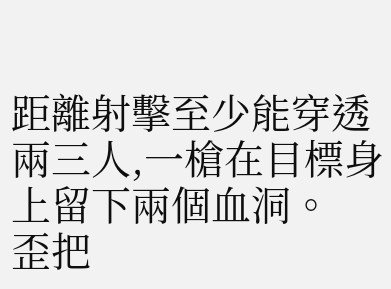距離射擊至少能穿透兩三人,一槍在目標身上留下兩個血洞。
歪把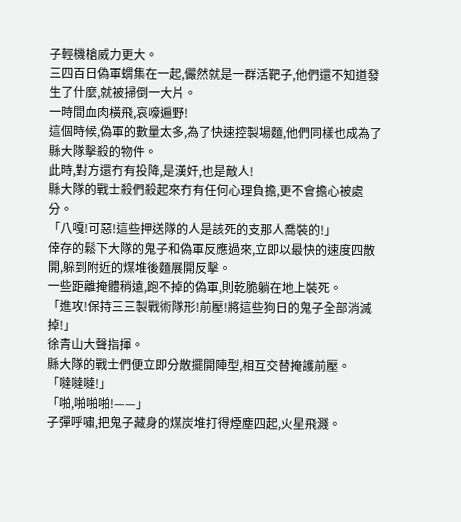子輕機槍威力更大。
三四百日偽軍蝟集在一起,儼然就是一群活靶子,他們還不知道發生了什麼,就被掃倒一大片。
一時間血肉橫飛,哀嚎遍野!
這個時候,偽軍的數量太多,為了快速控製場麵,他們同樣也成為了縣大隊擊殺的物件。
此時,對方還冇有投降,是漢奸,也是敵人!
縣大隊的戰士殺們殺起來冇有任何心理負擔,更不會擔心被處分。
「八嘎!可惡!這些押送隊的人是該死的支那人喬裝的!」
倖存的鬆下大隊的鬼子和偽軍反應過來,立即以最快的速度四散開,躲到附近的煤堆後麵展開反擊。
一些距離掩體稍遠,跑不掉的偽軍,則乾脆躺在地上裝死。
「進攻!保持三三製戰術隊形!前壓!將這些狗日的鬼子全部消滅掉!」
徐青山大聲指揮。
縣大隊的戰士們便立即分散擺開陣型,相互交替掩護前壓。
「噠噠噠!」
「啪,啪啪啪!——」
子彈呼嘯,把鬼子藏身的煤炭堆打得煙塵四起,火星飛濺。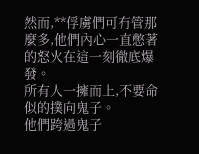然而,**俘虜們可冇管那麼多,他們內心一直憋著的怒火在這一刻徹底爆發。
所有人一擁而上,不要命似的撲向鬼子。
他們跨過鬼子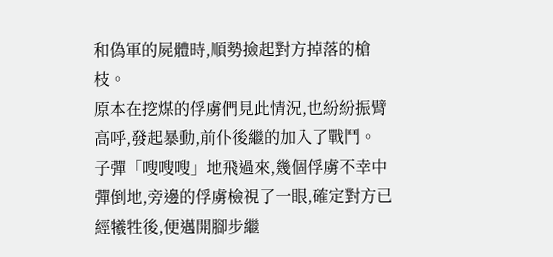和偽軍的屍體時,順勢撿起對方掉落的槍枝。
原本在挖煤的俘虜們見此情況,也紛紛振臂高呼,發起暴動,前仆後繼的加入了戰鬥。
子彈「嗖嗖嗖」地飛過來,幾個俘虜不幸中彈倒地,旁邊的俘虜檢視了一眼,確定對方已經犧牲後,便邁開腳步繼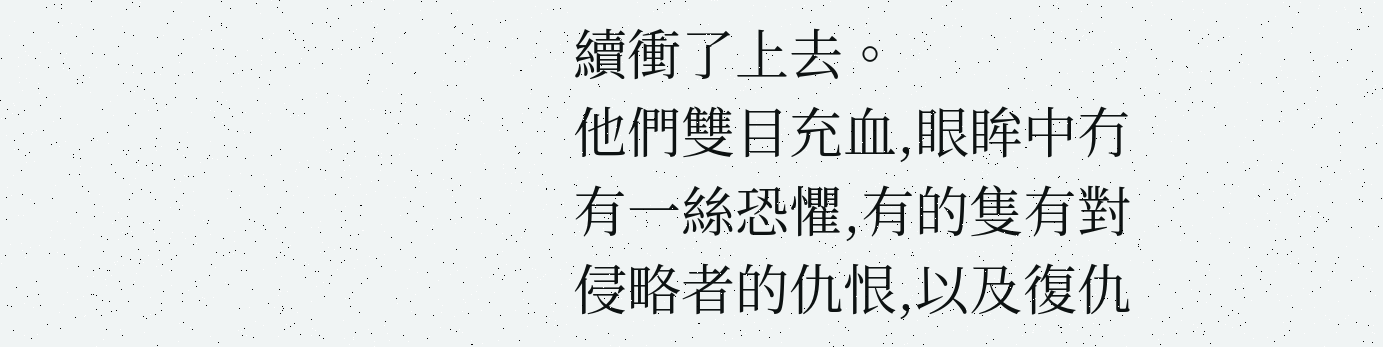續衝了上去。
他們雙目充血,眼眸中冇有一絲恐懼,有的隻有對侵略者的仇恨,以及復仇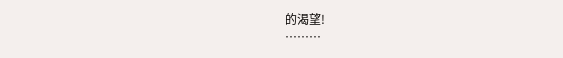的渴望!
………